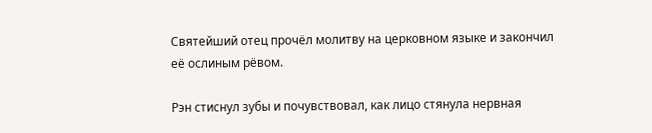Святейший отец прочёл молитву на церковном языке и закончил её ослиным рёвом.

Рэн стиснул зубы и почувствовал, как лицо стянула нервная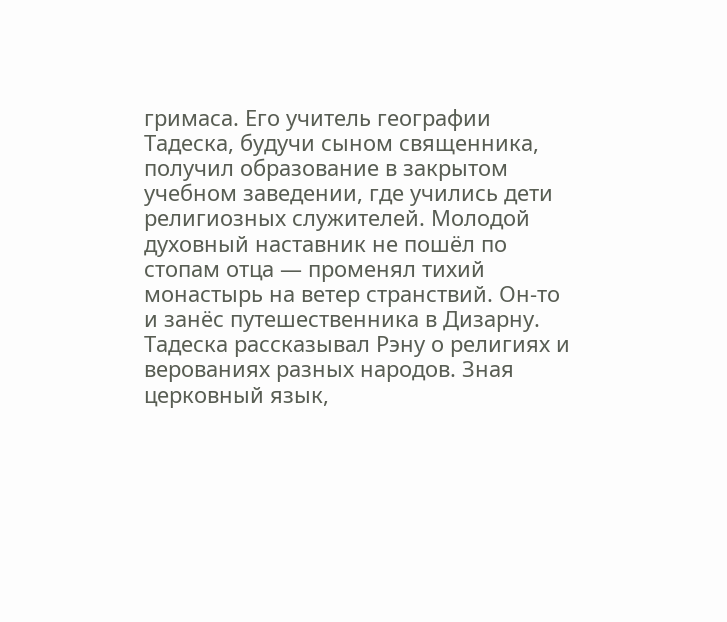гримаса. Его учитель географии Тадеска, будучи сыном священника, получил образование в закрытом учебном заведении, где учились дети религиозных служителей. Молодой духовный наставник не пошёл по стопам отца — променял тихий монастырь на ветер странствий. Он-то и занёс путешественника в Дизарну. Тадеска рассказывал Рэну о религиях и верованиях разных народов. Зная церковный язык,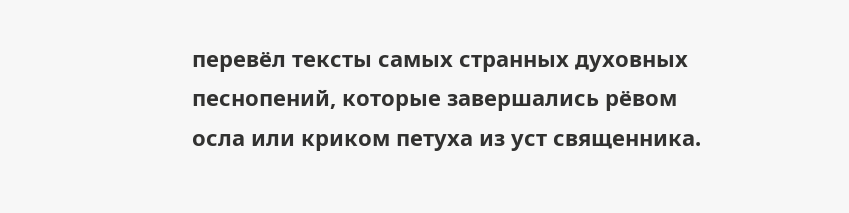перевёл тексты самых странных духовных песнопений, которые завершались рёвом осла или криком петуха из уст священника.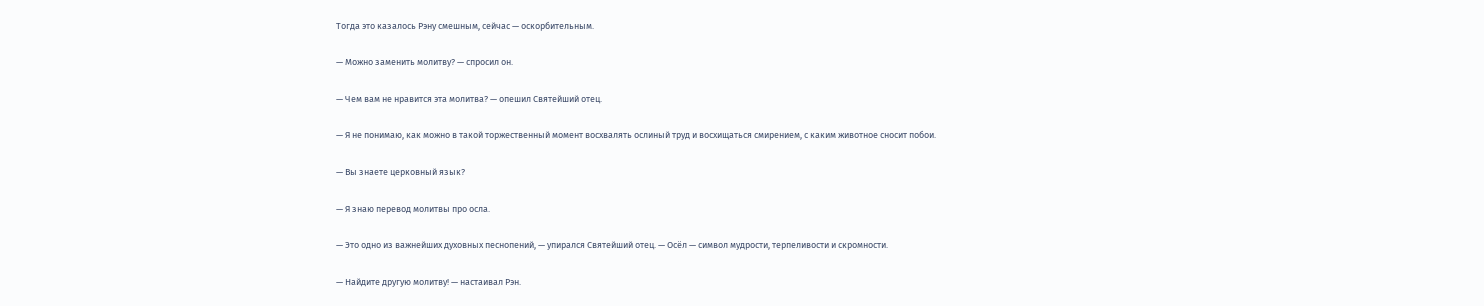Тогда это казалось Рэну смешным, сейчас — оскорбительным.

— Можно заменить молитву? — спросил он.

— Чем вам не нравится эта молитва? — опешил Святейший отец.

— Я не понимаю, как можно в такой торжественный момент восхвалять ослиный труд и восхищаться смирением, с каким животное сносит побои.

— Вы знаете церковный язык?

— Я знаю перевод молитвы про осла.

— Это одно из важнейших духовных песнопений, — упирался Святейший отец. — Осёл — символ мудрости, терпеливости и скромности.

— Найдите другую молитву! — настаивал Рэн.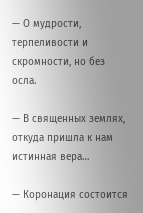— О мудрости, терпеливости и скромности, но без осла.

— В священных землях, откуда пришла к нам истинная вера…

— Коронация состоится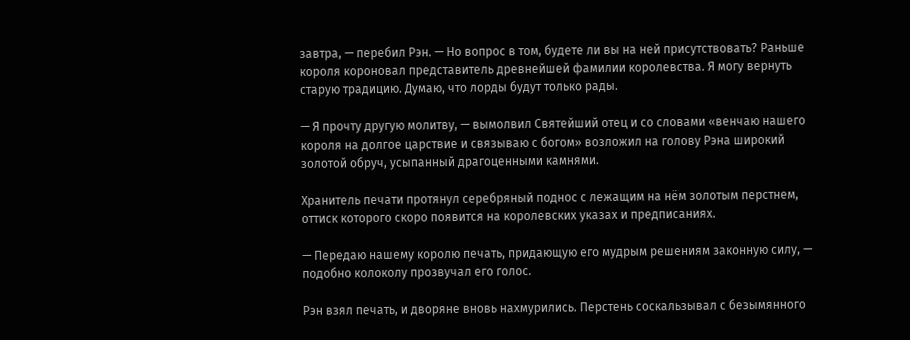завтра, — перебил Рэн. — Но вопрос в том, будете ли вы на ней присутствовать? Раньше короля короновал представитель древнейшей фамилии королевства. Я могу вернуть старую традицию. Думаю, что лорды будут только рады.

— Я прочту другую молитву, — вымолвил Святейший отец и со словами «венчаю нашего короля на долгое царствие и связываю с богом» возложил на голову Рэна широкий золотой обруч, усыпанный драгоценными камнями.

Хранитель печати протянул серебряный поднос с лежащим на нём золотым перстнем, оттиск которого скоро появится на королевских указах и предписаниях.

— Передаю нашему королю печать, придающую его мудрым решениям законную силу, — подобно колоколу прозвучал его голос.

Рэн взял печать, и дворяне вновь нахмурились. Перстень соскальзывал с безымянного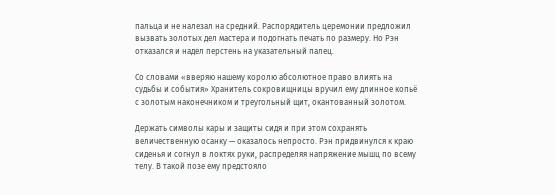пальца и не налезал на средний. Распорядитель церемонии предложил вызвать золотых дел мастера и подогнать печать по размеру. Но Рэн отказался и надел перстень на указательный палец.

Со словами «вверяю нашему королю абсолютное право влиять на судьбы и события» Хранитель сокровищницы вручил ему длинное копьё с золотым наконечником и треугольный щит, окантованный золотом.

Держать символы кары и защиты сидя и при этом сохранять величественную осанку — оказалось непросто. Рэн придвинулся к краю сиденья и согнул в локтях руки, распределяя напряжение мышц по всему телу. В такой позе ему предстояло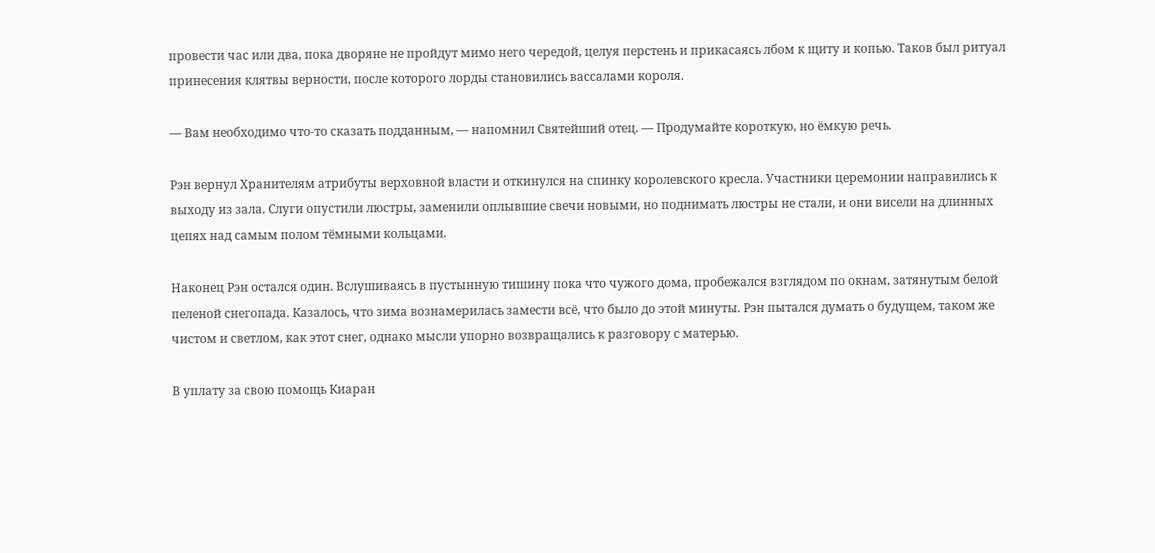провести час или два, пока дворяне не пройдут мимо него чередой, целуя перстень и прикасаясь лбом к щиту и копью. Таков был ритуал принесения клятвы верности, после которого лорды становились вассалами короля.

— Вам необходимо что-то сказать подданным, — напомнил Святейший отец. — Продумайте короткую, но ёмкую речь.

Рэн вернул Хранителям атрибуты верховной власти и откинулся на спинку королевского кресла. Участники церемонии направились к выходу из зала. Слуги опустили люстры, заменили оплывшие свечи новыми, но поднимать люстры не стали, и они висели на длинных цепях над самым полом тёмными кольцами.

Наконец Рэн остался один. Вслушиваясь в пустынную тишину пока что чужого дома, пробежался взглядом по окнам, затянутым белой пеленой снегопада. Казалось, что зима вознамерилась замести всё, что было до этой минуты. Рэн пытался думать о будущем, таком же чистом и светлом, как этот снег, однако мысли упорно возвращались к разговору с матерью.

В уплату за свою помощь Киаран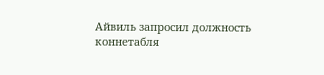Айвиль запросил должность коннетабля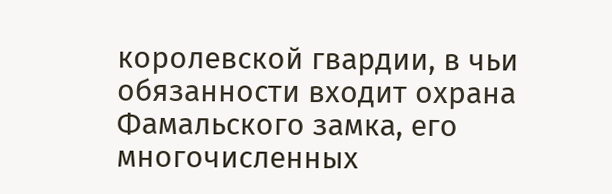королевской гвардии, в чьи обязанности входит охрана Фамальского замка, его многочисленных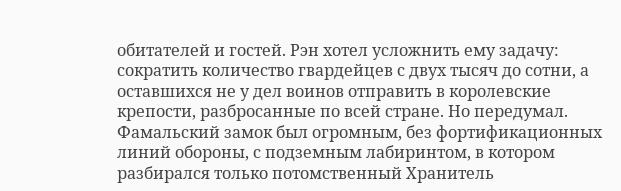обитателей и гостей. Рэн хотел усложнить ему задачу: сократить количество гвардейцев с двух тысяч до сотни, а оставшихся не у дел воинов отправить в королевские крепости, разбросанные по всей стране. Но передумал. Фамальский замок был огромным, без фортификационных линий обороны, с подземным лабиринтом, в котором разбирался только потомственный Хранитель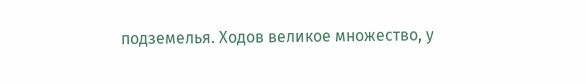подземелья. Ходов великое множество, у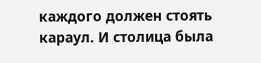каждого должен стоять караул. И столица была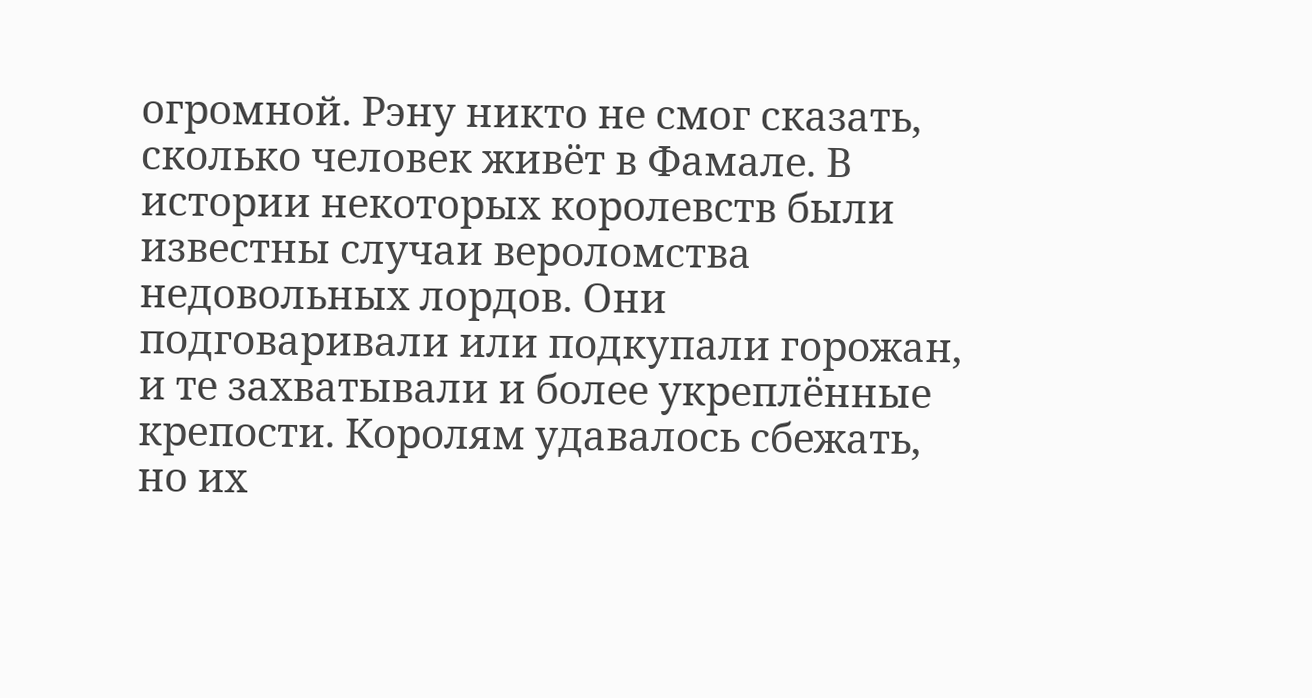огромной. Рэну никто не смог сказать, сколько человек живёт в Фамале. В истории некоторых королевств были известны случаи вероломства недовольных лордов. Они подговаривали или подкупали горожан, и те захватывали и более укреплённые крепости. Королям удавалось сбежать, но их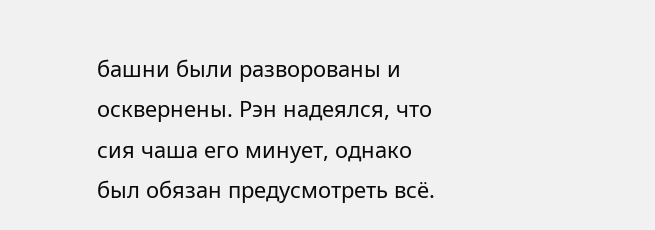башни были разворованы и осквернены. Рэн надеялся, что сия чаша его минует, однако был обязан предусмотреть всё.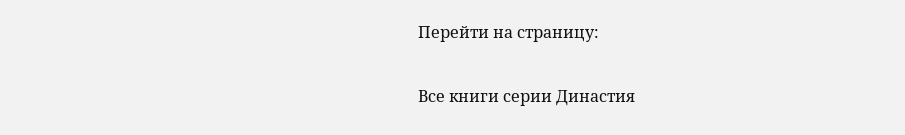Перейти на страницу:

Все книги серии Династия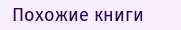Похожие книги